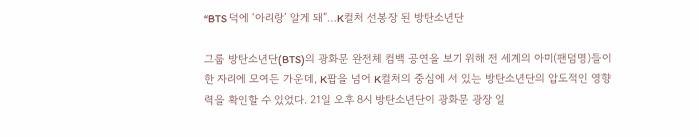“BTS 덕에 ‘아리랑’ 알게 돼”…K컬처 선봉장 된 방탄소년단

그룹 방탄소년단(BTS)의 광화문 완전체 컴백 공연을 보기 위해 전 세계의 아미(팬덤명)들이 한 자리에 모여든 가운데, K팝을 넘어 K컬처의 중심에 서 있는 방탄소년단의 압도적인 영향력을 확인할 수 있었다. 21일 오후 8시 방탄소년단이 광화문 광장 일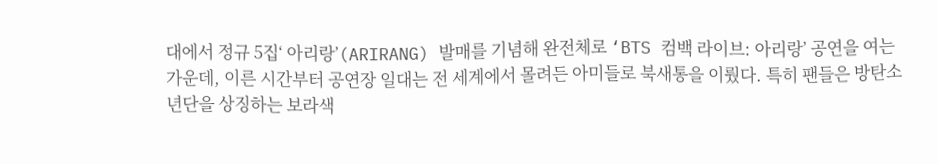대에서 정규 5집‘ 아리랑’(ARIRANG) 발매를 기념해 완전체로 ‘BTS 컴백 라이브: 아리랑’ 공연을 여는 가운데, 이른 시간부터 공연장 일대는 전 세계에서 몰려든 아미들로 북새통을 이뤘다. 특히 팬들은 방탄소년단을 상징하는 보라색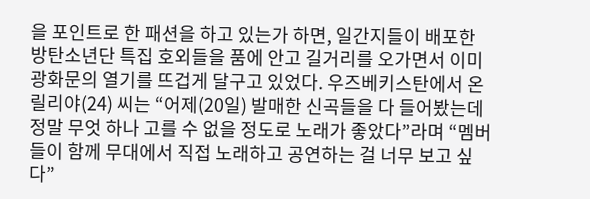을 포인트로 한 패션을 하고 있는가 하면, 일간지들이 배포한 방탄소년단 특집 호외들을 품에 안고 길거리를 오가면서 이미 광화문의 열기를 뜨겁게 달구고 있었다. 우즈베키스탄에서 온 릴리야(24) 씨는 “어제(20일) 발매한 신곡들을 다 들어봤는데 정말 무엇 하나 고를 수 없을 정도로 노래가 좋았다”라며 “멤버들이 함께 무대에서 직접 노래하고 공연하는 걸 너무 보고 싶다”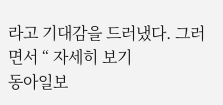라고 기대감을 드러냈다. 그러면서 “ 자세히 보기
동아일보